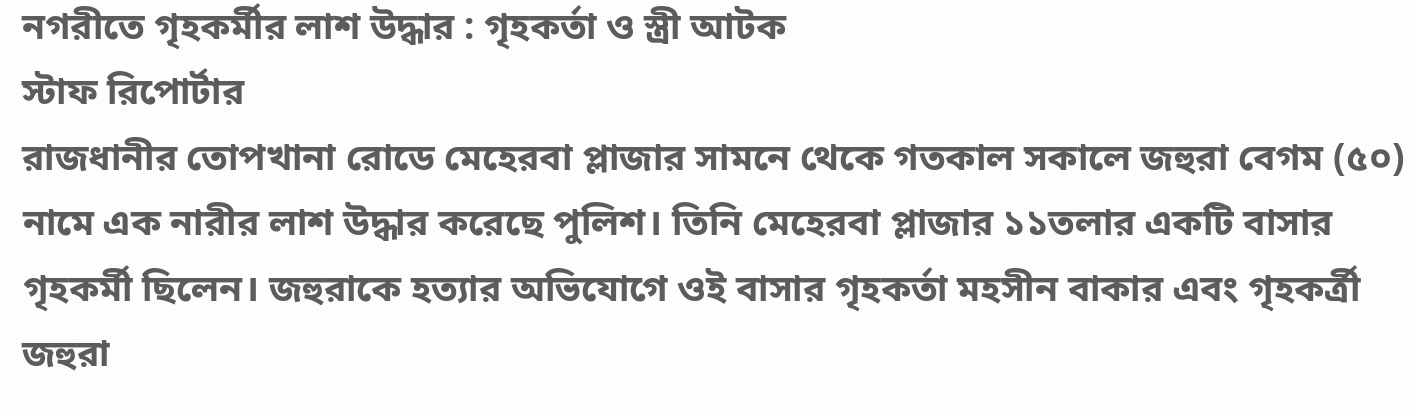নগরীতে গৃহকর্মীর লাশ উদ্ধার : গৃহকর্তা ও স্ত্রী আটক
স্টাফ রিপোর্টার
রাজধানীর তোপখানা রোডে মেহেরবা প্লাজার সামনে থেকে গতকাল সকালে জহুরা বেগম (৫০) নামে এক নারীর লাশ উদ্ধার করেছে পুলিশ। তিনি মেহেরবা প্লাজার ১১তলার একটি বাসার গৃহকর্মী ছিলেন। জহুরাকে হত্যার অভিযোগে ওই বাসার গৃহকর্তা মহসীন বাকার এবং গৃহকর্ত্রী জহুরা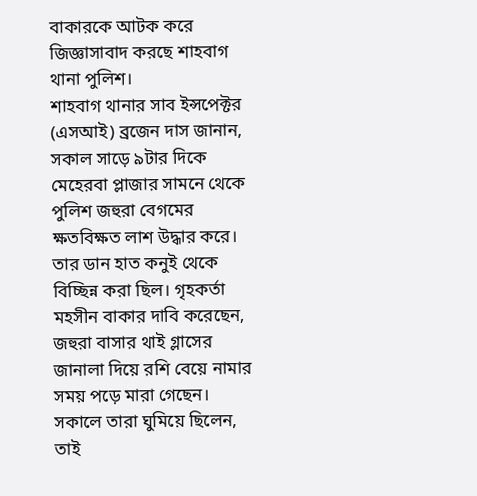বাকারকে আটক করে জিজ্ঞাসাবাদ করছে শাহবাগ থানা পুলিশ।
শাহবাগ থানার সাব ইন্সপেক্টর (এসআই) ব্রজেন দাস জানান, সকাল সাড়ে ৯টার দিকে মেহেরবা প্লাজার সামনে থেকে পুলিশ জহুরা বেগমের ক্ষতবিক্ষত লাশ উদ্ধার করে। তার ডান হাত কনুই থেকে বিচ্ছিন্ন করা ছিল। গৃহকর্তা মহসীন বাকার দাবি করেছেন, জহুরা বাসার থাই গ্লাসের জানালা দিয়ে রশি বেয়ে নামার সময় পড়ে মারা গেছেন। সকালে তারা ঘুমিয়ে ছিলেন, তাই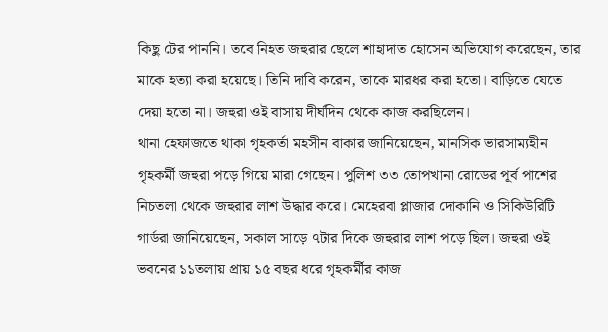কিছু টের পাননি। তবে নিহত জহুরার ছেলে শাহাদাত হোসেন অভিযোগ করেছেন, তার মাকে হত্যা করা হয়েছে। তিনি দাবি করেন, তাকে মারধর করা হতো। বাড়িতে যেতে দেয়া হতো না। জহুরা ওই বাসায় দীর্ঘদিন থেকে কাজ করছিলেন।
থানা হেফাজতে থাকা গৃহকর্তা মহসীন বাকার জানিয়েছেন, মানসিক ভারসাম্যহীন গৃহকর্মী জহুরা পড়ে গিয়ে মারা গেছেন। পুলিশ ৩৩ তোপখানা রোডের পূর্ব পাশের নিচতলা থেকে জহুরার লাশ উদ্ধার করে। মেহেরবা প্লাজার দোকানি ও সিকিউরিটি গার্ডরা জানিয়েছেন, সকাল সাড়ে ৭টার দিকে জহুরার লাশ পড়ে ছিল। জহুরা ওই ভবনের ১১তলায় প্রায় ১৫ বছর ধরে গৃহকর্মীর কাজ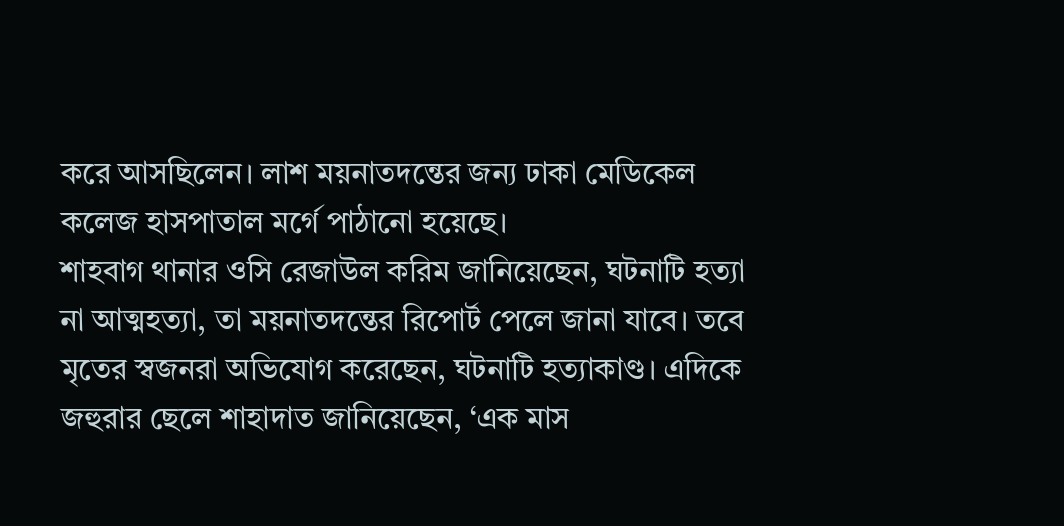করে আসছিলেন। লাশ ময়নাতদন্তের জন্য ঢাকা মেডিকেল কলেজ হাসপাতাল মর্গে পাঠানো হয়েছে।
শাহবাগ থানার ওসি রেজাউল করিম জানিয়েছেন, ঘটনাটি হত্যা না আত্মহত্যা, তা ময়নাতদন্তের রিপোর্ট পেলে জানা যাবে। তবে মৃতের স্বজনরা অভিযোগ করেছেন, ঘটনাটি হত্যাকাণ্ড। এদিকে জহুরার ছেলে শাহাদাত জানিয়েছেন, ‘এক মাস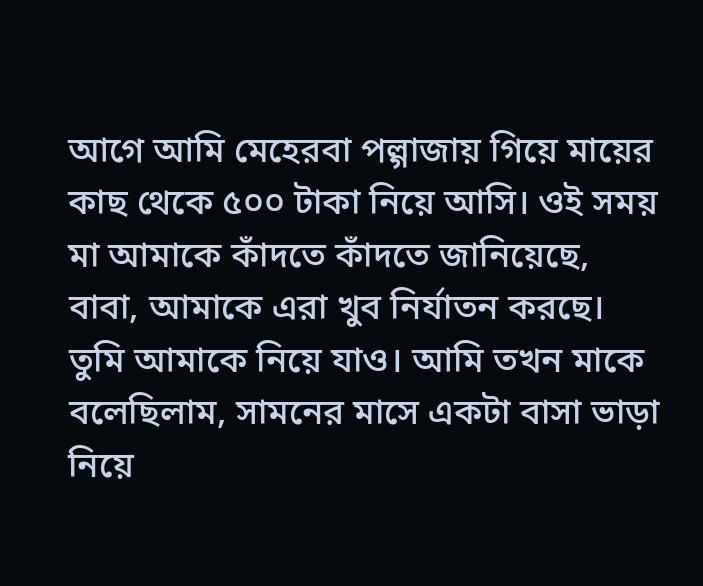আগে আমি মেহেরবা পল্গাজায় গিয়ে মায়ের কাছ থেকে ৫০০ টাকা নিয়ে আসি। ওই সময় মা আমাকে কাঁদতে কাঁদতে জানিয়েছে, বাবা, আমাকে এরা খুব নির্যাতন করছে। তুমি আমাকে নিয়ে যাও। আমি তখন মাকে বলেছিলাম, সামনের মাসে একটা বাসা ভাড়া নিয়ে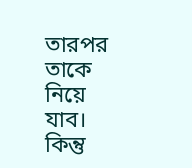তারপর তাকে নিয়ে যাব। কিন্তু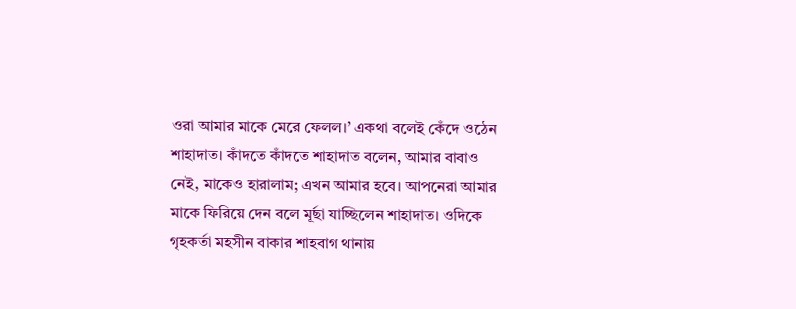ওরা আমার মাকে মেরে ফেলল।’ একথা বলেই কেঁদে ওঠেন শাহাদাত। কাঁদতে কাঁদতে শাহাদাত বলেন, আমার বাবাও নেই, মাকেও হারালাম; এখন আমার হবে। আপনেরা আমার মাকে ফিরিয়ে দেন বলে মূর্ছা যাচ্ছিলেন শাহাদাত। ওদিকে গৃহকর্তা মহসীন বাকার শাহবাগ থানায়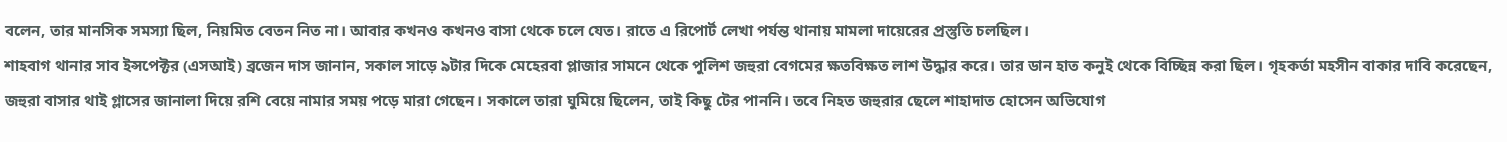বলেন, তার মানসিক সমস্যা ছিল, নিয়মিত বেতন নিত না। আবার কখনও কখনও বাসা থেকে চলে যেত। রাতে এ রিপোর্ট লেখা পর্যন্ত থানায় মামলা দায়েরের প্রস্তুতি চলছিল।
শাহবাগ থানার সাব ইন্সপেক্টর (এসআই) ব্রজেন দাস জানান, সকাল সাড়ে ৯টার দিকে মেহেরবা প্লাজার সামনে থেকে পুলিশ জহুরা বেগমের ক্ষতবিক্ষত লাশ উদ্ধার করে। তার ডান হাত কনুই থেকে বিচ্ছিন্ন করা ছিল। গৃহকর্তা মহসীন বাকার দাবি করেছেন, জহুরা বাসার থাই গ্লাসের জানালা দিয়ে রশি বেয়ে নামার সময় পড়ে মারা গেছেন। সকালে তারা ঘুমিয়ে ছিলেন, তাই কিছু টের পাননি। তবে নিহত জহুরার ছেলে শাহাদাত হোসেন অভিযোগ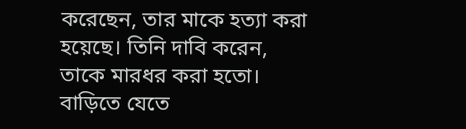করেছেন, তার মাকে হত্যা করা হয়েছে। তিনি দাবি করেন, তাকে মারধর করা হতো। বাড়িতে যেতে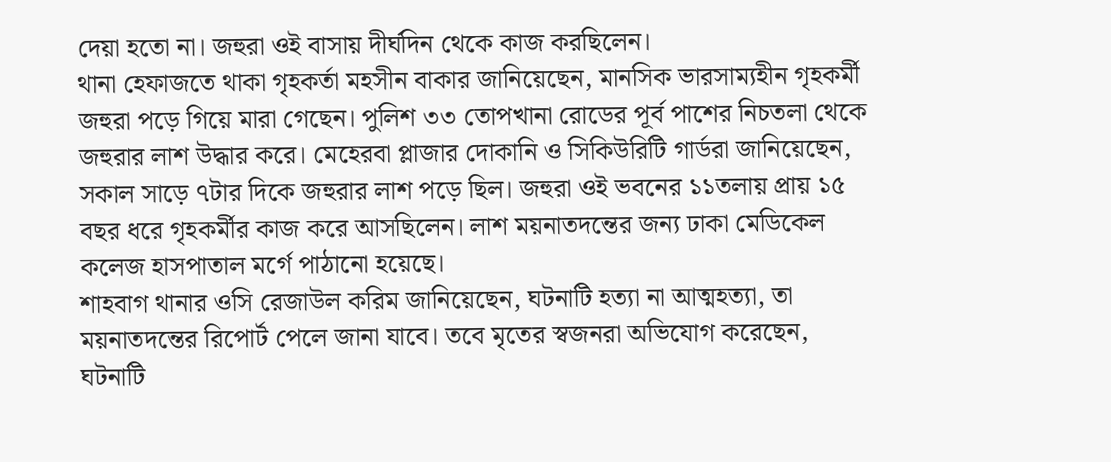দেয়া হতো না। জহুরা ওই বাসায় দীর্ঘদিন থেকে কাজ করছিলেন।
থানা হেফাজতে থাকা গৃহকর্তা মহসীন বাকার জানিয়েছেন, মানসিক ভারসাম্যহীন গৃহকর্মী জহুরা পড়ে গিয়ে মারা গেছেন। পুলিশ ৩৩ তোপখানা রোডের পূর্ব পাশের নিচতলা থেকে জহুরার লাশ উদ্ধার করে। মেহেরবা প্লাজার দোকানি ও সিকিউরিটি গার্ডরা জানিয়েছেন, সকাল সাড়ে ৭টার দিকে জহুরার লাশ পড়ে ছিল। জহুরা ওই ভবনের ১১তলায় প্রায় ১৫ বছর ধরে গৃহকর্মীর কাজ করে আসছিলেন। লাশ ময়নাতদন্তের জন্য ঢাকা মেডিকেল কলেজ হাসপাতাল মর্গে পাঠানো হয়েছে।
শাহবাগ থানার ওসি রেজাউল করিম জানিয়েছেন, ঘটনাটি হত্যা না আত্মহত্যা, তা ময়নাতদন্তের রিপোর্ট পেলে জানা যাবে। তবে মৃতের স্বজনরা অভিযোগ করেছেন, ঘটনাটি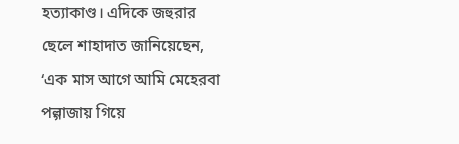হত্যাকাণ্ড। এদিকে জহুরার ছেলে শাহাদাত জানিয়েছেন, ‘এক মাস আগে আমি মেহেরবা পল্গাজায় গিয়ে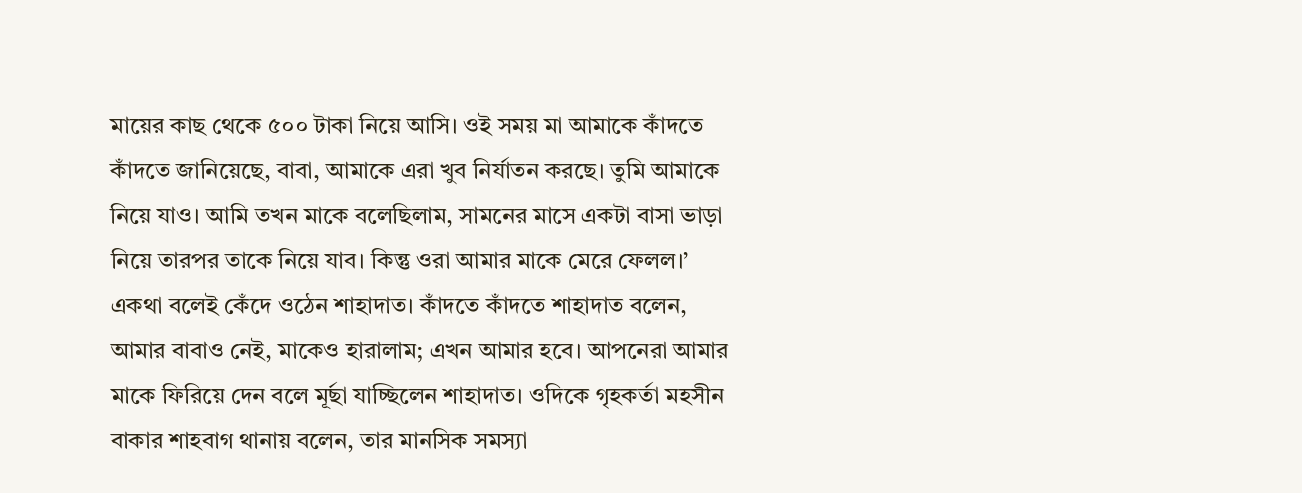মায়ের কাছ থেকে ৫০০ টাকা নিয়ে আসি। ওই সময় মা আমাকে কাঁদতে কাঁদতে জানিয়েছে, বাবা, আমাকে এরা খুব নির্যাতন করছে। তুমি আমাকে নিয়ে যাও। আমি তখন মাকে বলেছিলাম, সামনের মাসে একটা বাসা ভাড়া নিয়ে তারপর তাকে নিয়ে যাব। কিন্তু ওরা আমার মাকে মেরে ফেলল।’ একথা বলেই কেঁদে ওঠেন শাহাদাত। কাঁদতে কাঁদতে শাহাদাত বলেন, আমার বাবাও নেই, মাকেও হারালাম; এখন আমার হবে। আপনেরা আমার মাকে ফিরিয়ে দেন বলে মূর্ছা যাচ্ছিলেন শাহাদাত। ওদিকে গৃহকর্তা মহসীন বাকার শাহবাগ থানায় বলেন, তার মানসিক সমস্যা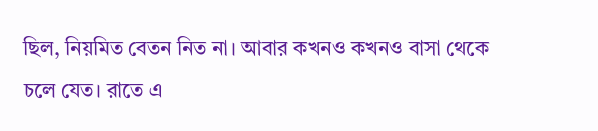ছিল, নিয়মিত বেতন নিত না। আবার কখনও কখনও বাসা থেকে চলে যেত। রাতে এ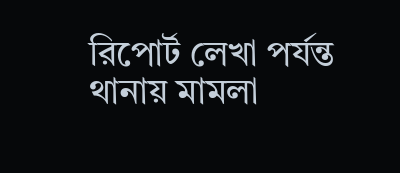রিপোর্ট লেখা পর্যন্ত থানায় মামলা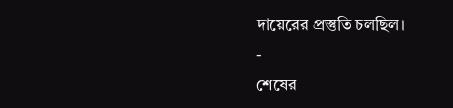দায়েরের প্রস্তুতি চলছিল।
-
শেষের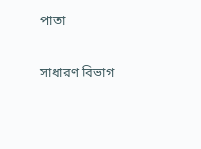পাতা


সাধারণ বিভাগ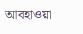আবহাওয়া